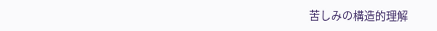苦しみの構造的理解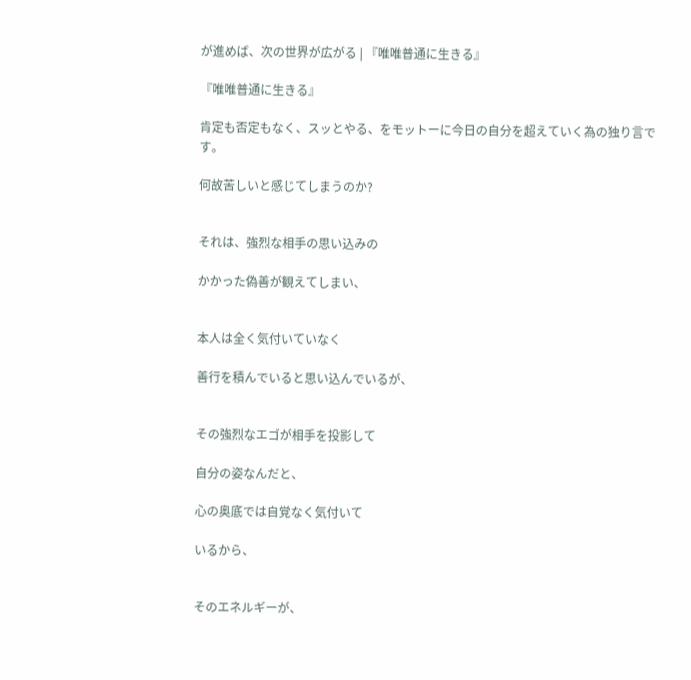が進めば、次の世界が広がる | 『唯唯普通に生きる』

『唯唯普通に生きる』

肯定も否定もなく、スッとやる、をモットーに今日の自分を超えていく為の独り言です。

何故苦しいと感じてしまうのか?


それは、強烈な相手の思い込みの

かかった偽善が観えてしまい、


本人は全く気付いていなく

善行を積んでいると思い込んでいるが、


その強烈なエゴが相手を投影して

自分の姿なんだと、

心の奥底では自覚なく気付いて

いるから、


そのエネルギーが、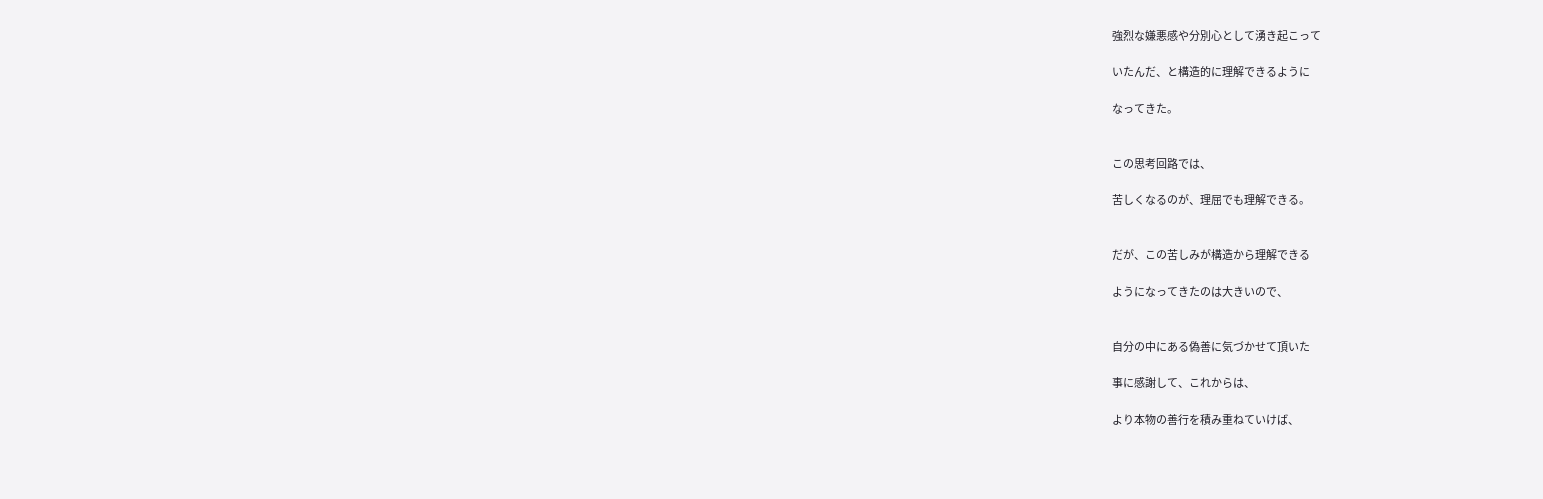強烈な嫌悪感や分別心として湧き起こって

いたんだ、と構造的に理解できるように

なってきた。


この思考回路では、

苦しくなるのが、理屈でも理解できる。


だが、この苦しみが構造から理解できる

ようになってきたのは大きいので、


自分の中にある偽善に気づかせて頂いた

事に感謝して、これからは、

より本物の善行を積み重ねていけば、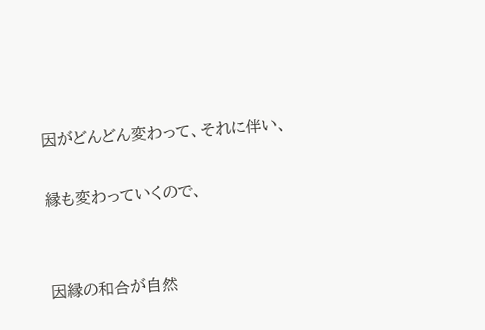因がどんどん変わって、それに伴い、

縁も変わっていくので、


因縁の和合が自然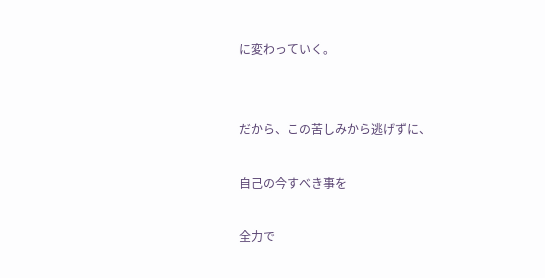に変わっていく。


だから、この苦しみから逃げずに、

自己の今すべき事を

全力で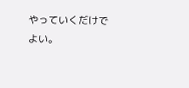やっていくだけでよい。